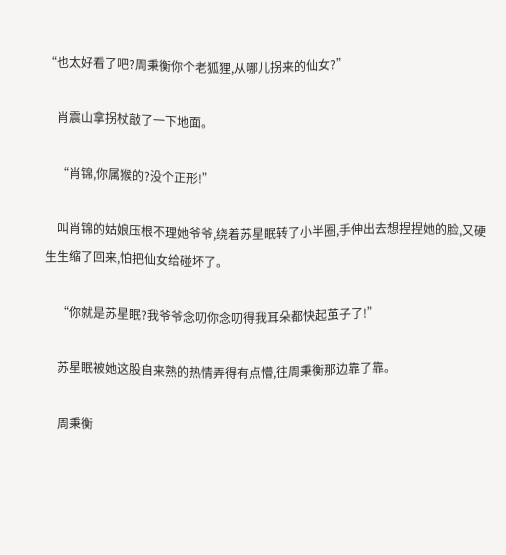“也太好看了吧?周秉衡你个老狐狸,从哪儿拐来的仙女?”

    肖震山拿拐杖敲了一下地面。

    “肖锦,你属猴的?没个正形!”

    叫肖锦的姑娘压根不理她爷爷,绕着苏星眠转了小半圈,手伸出去想捏捏她的脸,又硬生生缩了回来,怕把仙女给碰坏了。

    “你就是苏星眠?我爷爷念叨你念叨得我耳朵都快起茧子了!”

    苏星眠被她这股自来熟的热情弄得有点懵,往周秉衡那边靠了靠。

    周秉衡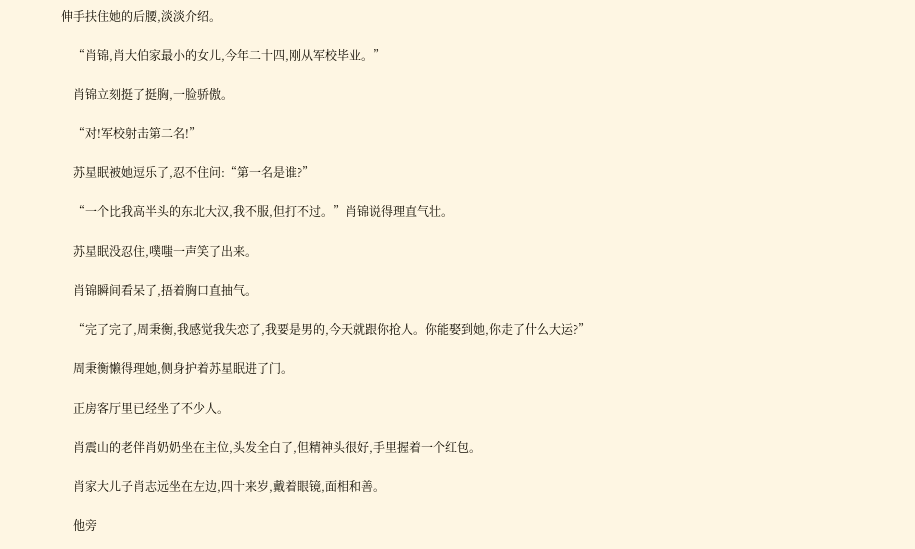伸手扶住她的后腰,淡淡介绍。

    “肖锦,肖大伯家最小的女儿,今年二十四,刚从军校毕业。”

    肖锦立刻挺了挺胸,一脸骄傲。

    “对!军校射击第二名!”

    苏星眠被她逗乐了,忍不住问:“第一名是谁?”

    “一个比我高半头的东北大汉,我不服,但打不过。”肖锦说得理直气壮。

    苏星眠没忍住,噗嗤一声笑了出来。

    肖锦瞬间看呆了,捂着胸口直抽气。

    “完了完了,周秉衡,我感觉我失恋了,我要是男的,今天就跟你抢人。你能娶到她,你走了什么大运?”

    周秉衡懒得理她,侧身护着苏星眠进了门。

    正房客厅里已经坐了不少人。

    肖震山的老伴肖奶奶坐在主位,头发全白了,但精神头很好,手里握着一个红包。

    肖家大儿子肖志远坐在左边,四十来岁,戴着眼镜,面相和善。

    他旁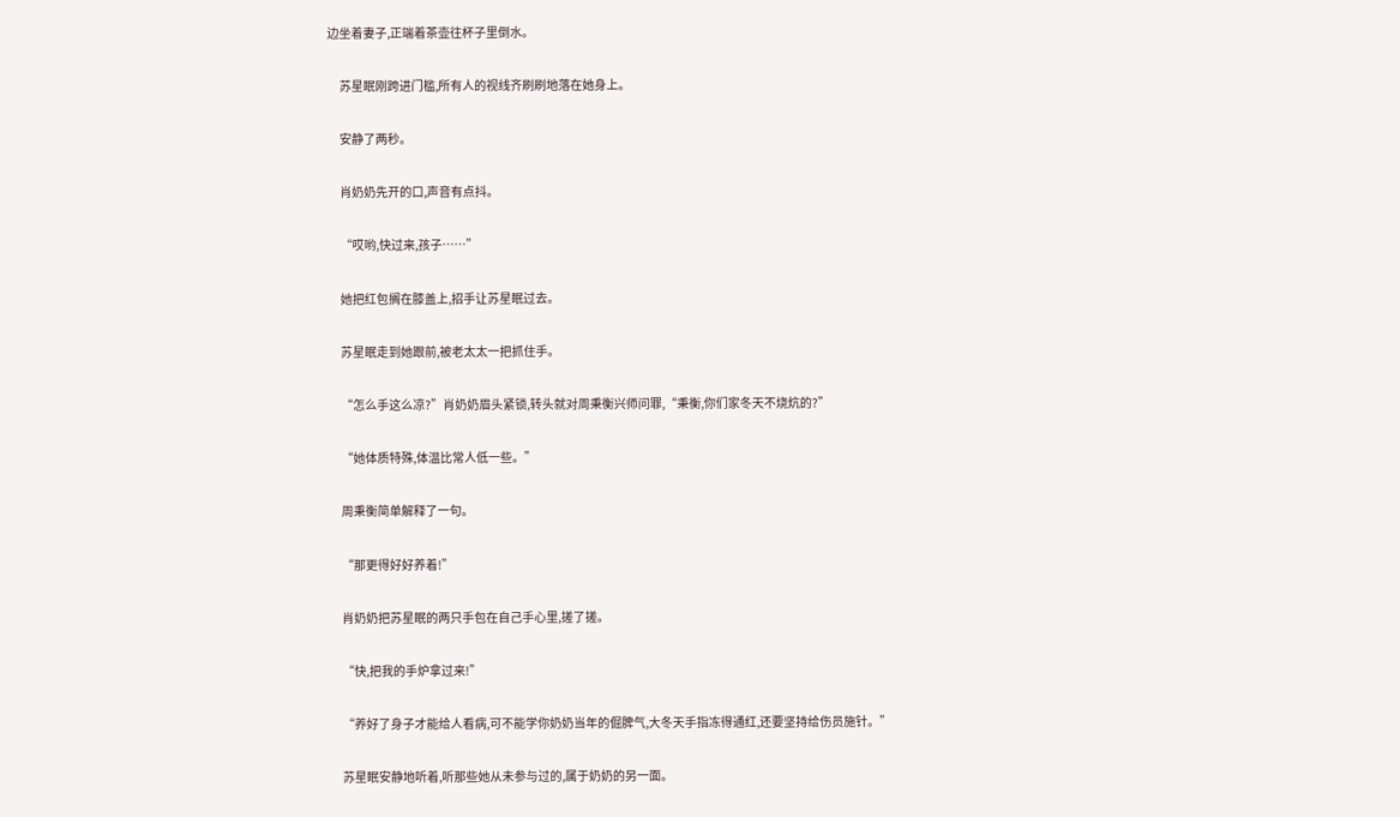边坐着妻子,正端着茶壶往杯子里倒水。

    苏星眠刚跨进门槛,所有人的视线齐刷刷地落在她身上。

    安静了两秒。

    肖奶奶先开的口,声音有点抖。

    “哎哟,快过来,孩子……”

    她把红包搁在膝盖上,招手让苏星眠过去。

    苏星眠走到她跟前,被老太太一把抓住手。

    “怎么手这么凉?”肖奶奶眉头紧锁,转头就对周秉衡兴师问罪,“秉衡,你们家冬天不烧炕的?”

    “她体质特殊,体温比常人低一些。”

    周秉衡简单解释了一句。

    “那更得好好养着!”

    肖奶奶把苏星眠的两只手包在自己手心里,搓了搓。

    “快,把我的手炉拿过来!”

    “养好了身子才能给人看病,可不能学你奶奶当年的倔脾气,大冬天手指冻得通红,还要坚持给伤员施针。”

    苏星眠安静地听着,听那些她从未参与过的,属于奶奶的另一面。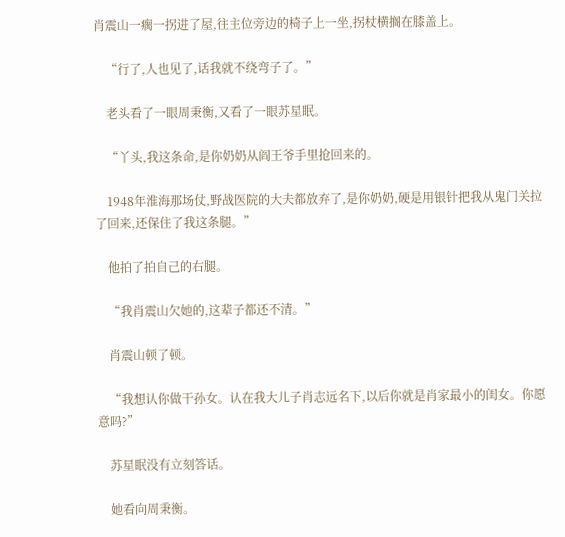肖震山一瘸一拐进了屋,往主位旁边的椅子上一坐,拐杖横搁在膝盖上。

    “行了,人也见了,话我就不绕弯子了。”

    老头看了一眼周秉衡,又看了一眼苏星眠。

    “丫头,我这条命,是你奶奶从阎王爷手里抢回来的。

    1948年淮海那场仗,野战医院的大夫都放弃了,是你奶奶,硬是用银针把我从鬼门关拉了回来,还保住了我这条腿。”

    他拍了拍自己的右腿。

    “我肖震山欠她的,这辈子都还不清。”

    肖震山顿了顿。

    “我想认你做干孙女。认在我大儿子肖志远名下,以后你就是肖家最小的闺女。你愿意吗?”

    苏星眠没有立刻答话。

    她看向周秉衡。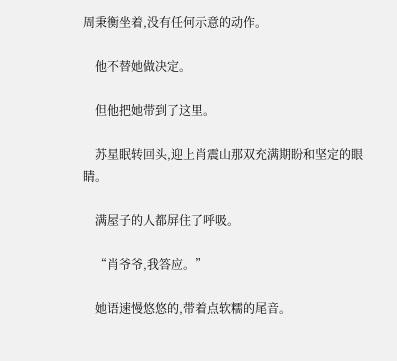周秉衡坐着,没有任何示意的动作。

    他不替她做决定。

    但他把她带到了这里。

    苏星眠转回头,迎上肖震山那双充满期盼和坚定的眼睛。

    满屋子的人都屏住了呼吸。

    “肖爷爷,我答应。”

    她语速慢悠悠的,带着点软糯的尾音。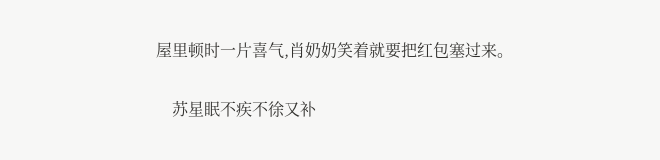屋里顿时一片喜气,肖奶奶笑着就要把红包塞过来。

    苏星眠不疾不徐又补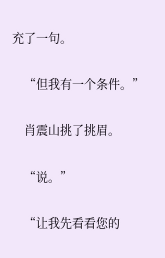充了一句。

    “但我有一个条件。”

    肖震山挑了挑眉。

    “说。”

    “让我先看看您的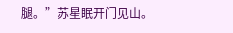腿。”苏星眠开门见山。